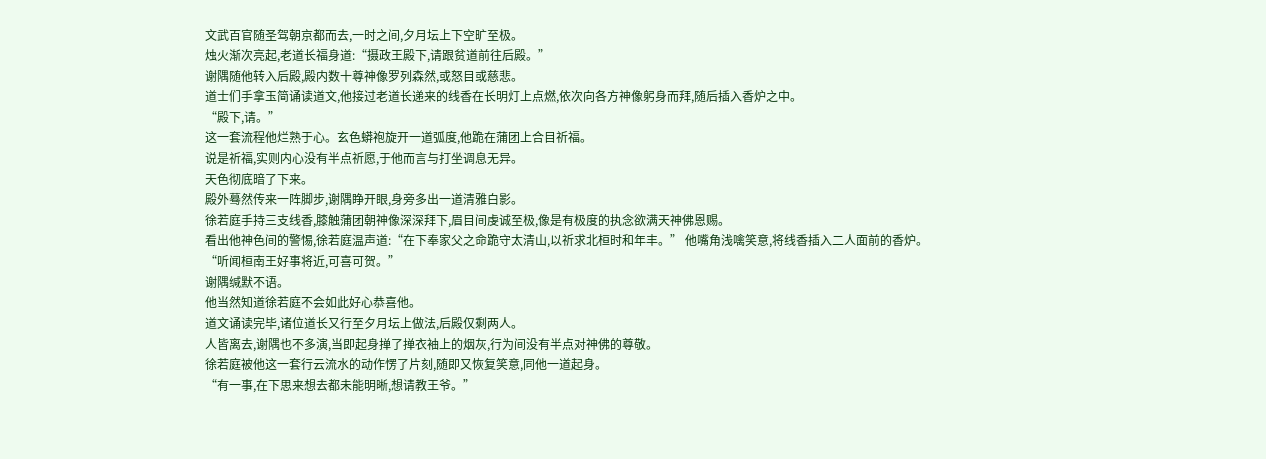文武百官随圣驾朝京都而去,一时之间,夕月坛上下空旷至极。
烛火渐次亮起,老道长福身道:“摄政王殿下,请跟贫道前往后殿。”
谢隅随他转入后殿,殿内数十尊神像罗列森然,或怒目或慈悲。
道士们手拿玉简诵读道文,他接过老道长递来的线香在长明灯上点燃,依次向各方神像躬身而拜,随后插入香炉之中。
“殿下,请。”
这一套流程他烂熟于心。玄色蟒袍旋开一道弧度,他跪在蒲团上合目祈福。
说是祈福,实则内心没有半点祈愿,于他而言与打坐调息无异。
天色彻底暗了下来。
殿外蓦然传来一阵脚步,谢隅睁开眼,身旁多出一道清雅白影。
徐若庭手持三支线香,膝触蒲团朝神像深深拜下,眉目间虔诚至极,像是有极度的执念欲满天神佛恩赐。
看出他神色间的警惕,徐若庭温声道:“在下奉家父之命跪守太清山,以祈求北桓时和年丰。” 他嘴角浅噙笑意,将线香插入二人面前的香炉。
“听闻桓南王好事将近,可喜可贺。”
谢隅缄默不语。
他当然知道徐若庭不会如此好心恭喜他。
道文诵读完毕,诸位道长又行至夕月坛上做法,后殿仅剩两人。
人皆离去,谢隅也不多演,当即起身掸了掸衣袖上的烟灰,行为间没有半点对神佛的尊敬。
徐若庭被他这一套行云流水的动作愣了片刻,随即又恢复笑意,同他一道起身。
“有一事,在下思来想去都未能明晰,想请教王爷。”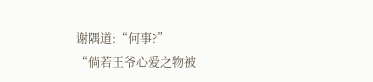谢隅道:“何事?”
“倘若王爷心爱之物被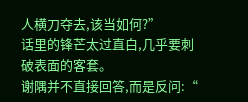人横刀夺去,该当如何?”
话里的锋芒太过直白,几乎要刺破表面的客套。
谢隅并不直接回答,而是反问:“